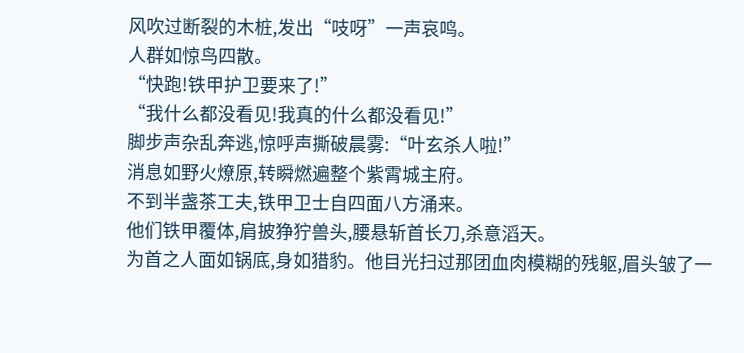风吹过断裂的木桩,发出“吱呀”一声哀鸣。
人群如惊鸟四散。
“快跑!铁甲护卫要来了!”
“我什么都没看见!我真的什么都没看见!”
脚步声杂乱奔逃,惊呼声撕破晨雾:“叶玄杀人啦!”
消息如野火燎原,转瞬燃遍整个紫霄城主府。
不到半盏茶工夫,铁甲卫士自四面八方涌来。
他们铁甲覆体,肩披狰狞兽头,腰悬斩首长刀,杀意滔天。
为首之人面如锅底,身如猎豹。他目光扫过那团血肉模糊的残躯,眉头皱了一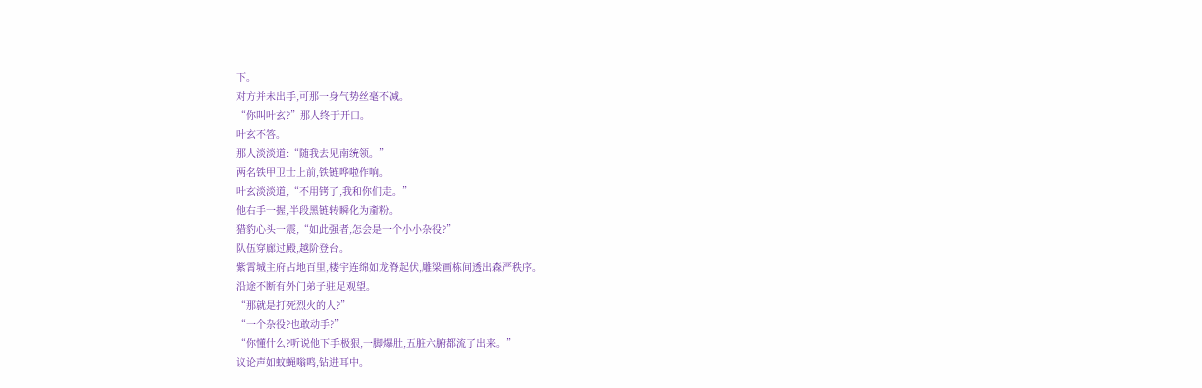下。
对方并未出手,可那一身气势丝毫不减。
“你叫叶玄?”那人终于开口。
叶玄不答。
那人淡淡道:“随我去见南统领。”
两名铁甲卫士上前,铁链哗啦作响。
叶玄淡淡道,“不用铐了,我和你们走。”
他右手一握,半段黑链转瞬化为齑粉。
猎豹心头一震,“如此强者,怎会是一个小小杂役?”
队伍穿廊过殿,越阶登台。
紫霄城主府占地百里,楼宇连绵如龙脊起伏,雕梁画栋间透出森严秩序。
沿途不断有外门弟子驻足观望。
“那就是打死烈火的人?”
“一个杂役?也敢动手?”
“你懂什么?听说他下手极狠,一脚爆肚,五脏六腑都流了出来。”
议论声如蚊蝇嗡鸣,钻进耳中。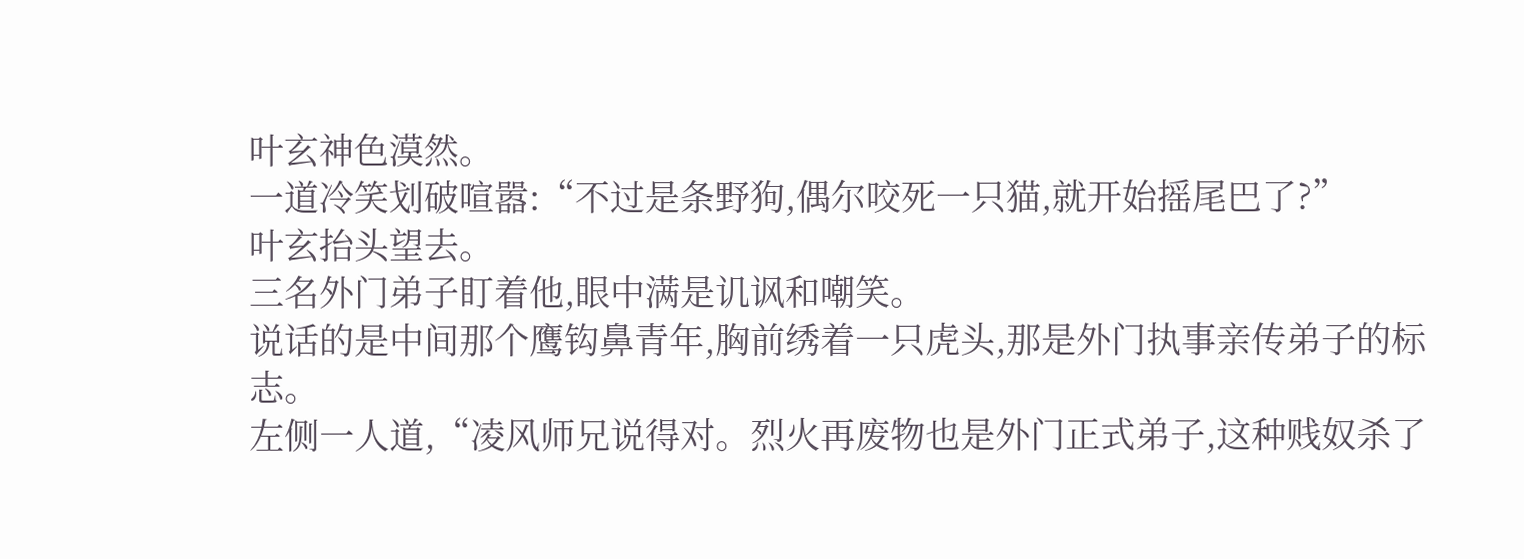叶玄神色漠然。
一道冷笑划破喧嚣:“不过是条野狗,偶尔咬死一只猫,就开始摇尾巴了?”
叶玄抬头望去。
三名外门弟子盯着他,眼中满是讥讽和嘲笑。
说话的是中间那个鹰钩鼻青年,胸前绣着一只虎头,那是外门执事亲传弟子的标志。
左侧一人道,“凌风师兄说得对。烈火再废物也是外门正式弟子,这种贱奴杀了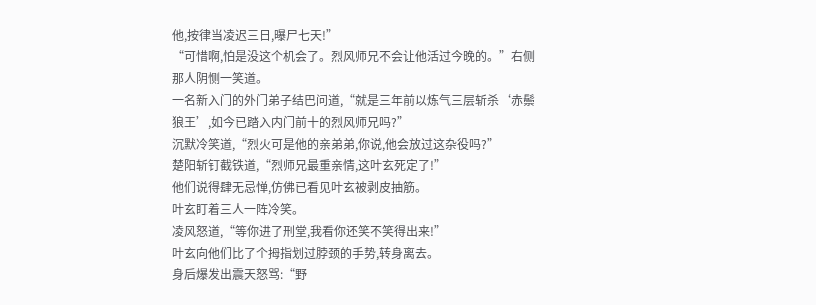他,按律当凌迟三日,曝尸七天!”
“可惜啊,怕是没这个机会了。烈风师兄不会让他活过今晚的。”右侧那人阴恻一笑道。
一名新入门的外门弟子结巴问道,“就是三年前以炼气三层斩杀‘赤鬃狼王’,如今已踏入内门前十的烈风师兄吗?”
沉默冷笑道,“烈火可是他的亲弟弟,你说,他会放过这杂役吗?”
楚阳斩钉截铁道,“烈师兄最重亲情,这叶玄死定了!”
他们说得肆无忌惮,仿佛已看见叶玄被剥皮抽筋。
叶玄盯着三人一阵冷笑。
凌风怒道,“等你进了刑堂,我看你还笑不笑得出来!”
叶玄向他们比了个拇指划过脖颈的手势,转身离去。
身后爆发出震天怒骂:“野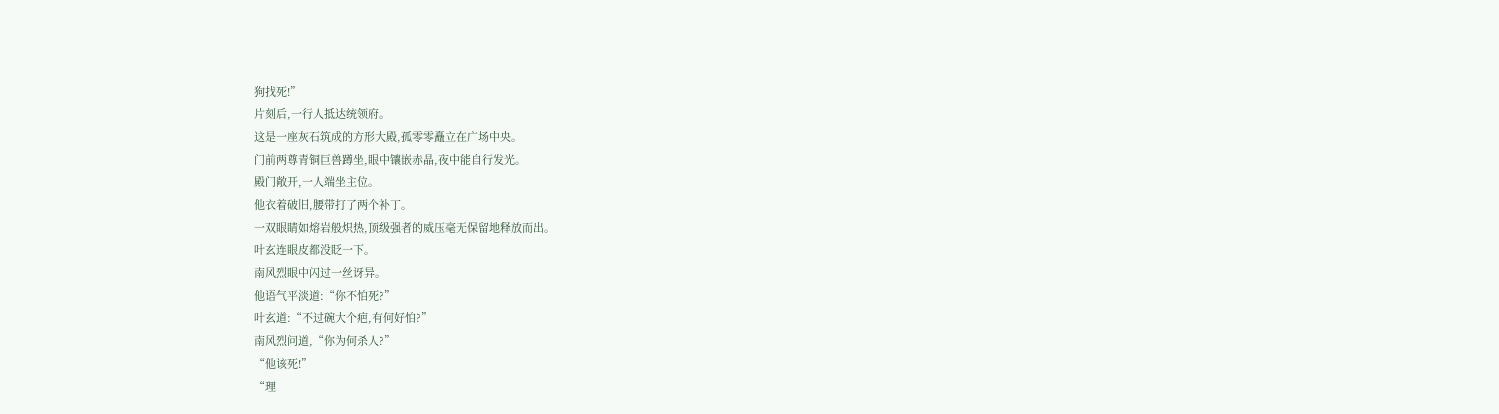狗找死!”
片刻后,一行人抵达统领府。
这是一座灰石筑成的方形大殿,孤零零矗立在广场中央。
门前两尊青铜巨兽蹲坐,眼中镶嵌赤晶,夜中能自行发光。
殿门敞开,一人端坐主位。
他衣着破旧,腰带打了两个补丁。
一双眼睛如熔岩般炽热,顶级强者的威压毫无保留地释放而出。
叶玄连眼皮都没眨一下。
南风烈眼中闪过一丝讶异。
他语气平淡道:“你不怕死?”
叶玄道:“不过碗大个疤,有何好怕?”
南风烈问道,“你为何杀人?”
“他该死!”
“理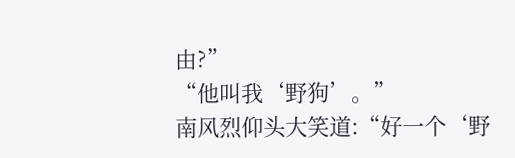由?”
“他叫我‘野狗’。”
南风烈仰头大笑道:“好一个‘野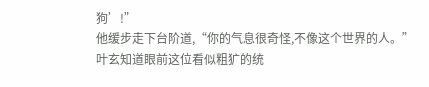狗’!”
他缓步走下台阶道,“你的气息很奇怪,不像这个世界的人。”
叶玄知道眼前这位看似粗犷的统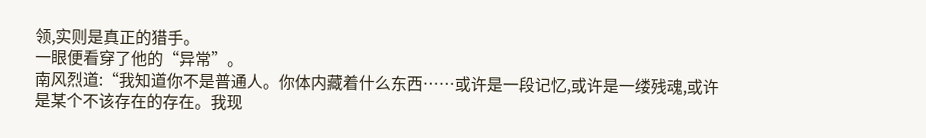领,实则是真正的猎手。
一眼便看穿了他的“异常”。
南风烈道:“我知道你不是普通人。你体内藏着什么东西……或许是一段记忆,或许是一缕残魂,或许是某个不该存在的存在。我现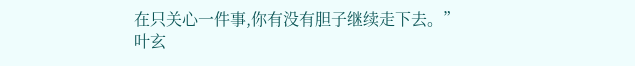在只关心一件事,你有没有胆子继续走下去。”
叶玄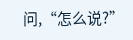问,“怎么说?”